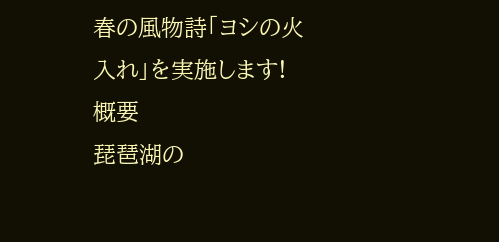春の風物詩「ヨシの火入れ」を実施します!
概要
琵琶湖の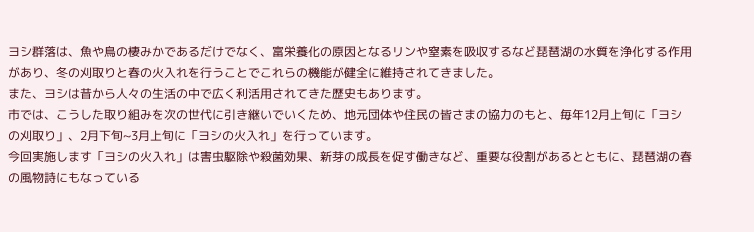ヨシ群落は、魚や鳥の棲みかであるだけでなく、富栄養化の原因となるリンや窒素を吸収するなど琵琶湖の水質を浄化する作用があり、冬の刈取りと春の火入れを行うことでこれらの機能が健全に維持されてきました。
また、ヨシは昔から人々の生活の中で広く利活用されてきた歴史もあります。
市では、こうした取り組みを次の世代に引き継いでいくため、地元団体や住民の皆さまの協力のもと、毎年12月上旬に「ヨシの刈取り」、2月下旬~3月上旬に「ヨシの火入れ」を行っています。
今回実施します「ヨシの火入れ」は害虫駆除や殺菌効果、新芽の成長を促す働きなど、重要な役割があるとともに、琵琶湖の春の風物詩にもなっている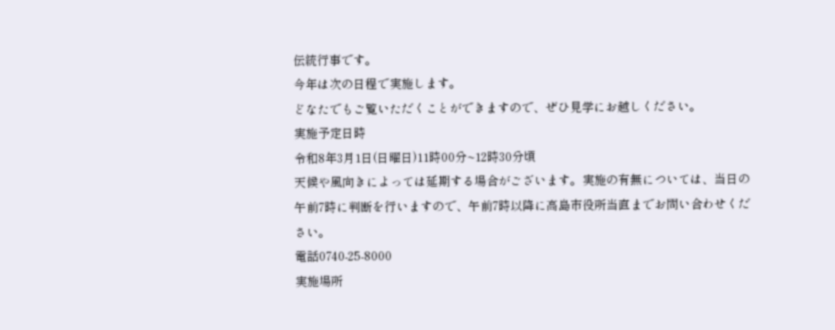伝統行事です。
今年は次の日程で実施します。
どなたでもご覧いただくことができますので、ぜひ見学にお越しください。
実施予定日時
令和8年3月1日(日曜日)11時00分~12時30分頃
天候や風向きによっては延期する場合がございます。実施の有無については、当日の午前7時に判断を行いますので、午前7時以降に高島市役所当直までお問い合わせください。
電話0740-25-8000
実施場所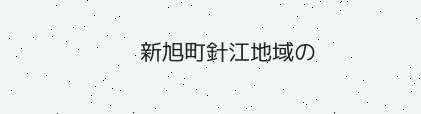新旭町針江地域の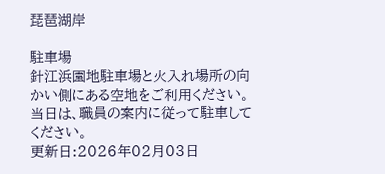琵琶湖岸

駐車場
針江浜園地駐車場と火入れ場所の向かい側にある空地をご利用ください。
当日は、職員の案内に従って駐車してください。
更新日:2026年02月03日